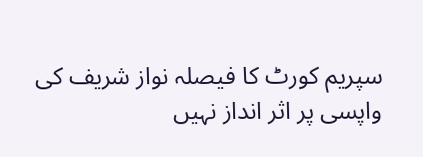سپریم کورٹ کا فیصلہ نواز شریف کی واپسی پر اثر انداز نہیں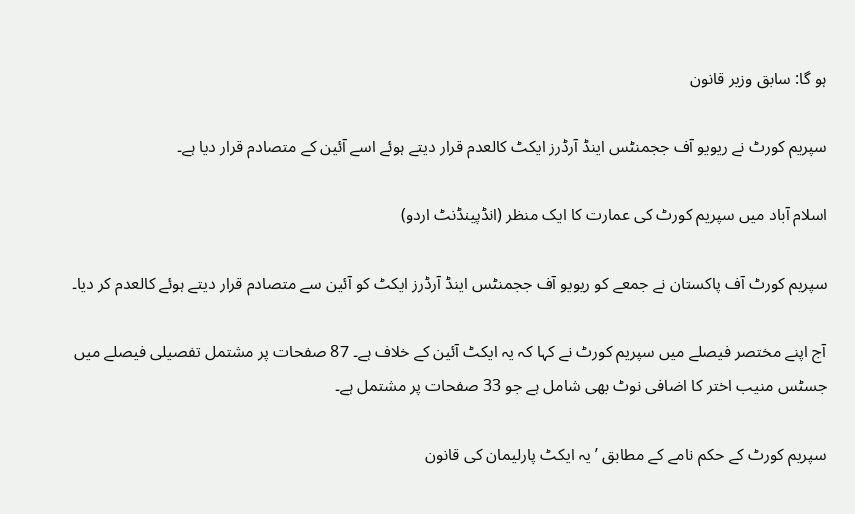ہو گا: سابق وزیر قانون

سپریم کورٹ نے ریویو آف ججمنٹس اینڈ آرڈرز ایکٹ کالعدم قرار دیتے ہوئے اسے آئین کے متصادم قرار دیا ہے۔

اسلام آباد میں سپریم کورٹ کی عمارت کا ایک منظر (انڈپینڈنٹ اردو)

سپریم کورٹ آف پاکستان نے جمعے کو ریویو آف ججمنٹس اینڈ آرڈرز ایکٹ کو آئین سے متصادم قرار دیتے ہوئے کالعدم کر دیا۔

آج اپنے مختصر فیصلے میں سپریم کورٹ نے کہا کہ یہ ایکٹ آئین کے خلاف ہے۔ 87 صفحات پر مشتمل تفصیلی فیصلے میں جسٹس منیب اختر کا اضافی نوٹ بھی شامل ہے جو 33 صفحات پر مشتمل ہے۔

سپریم کورٹ کے حکم نامے کے مطابق ’یہ ایکٹ پارلیمان کی قانون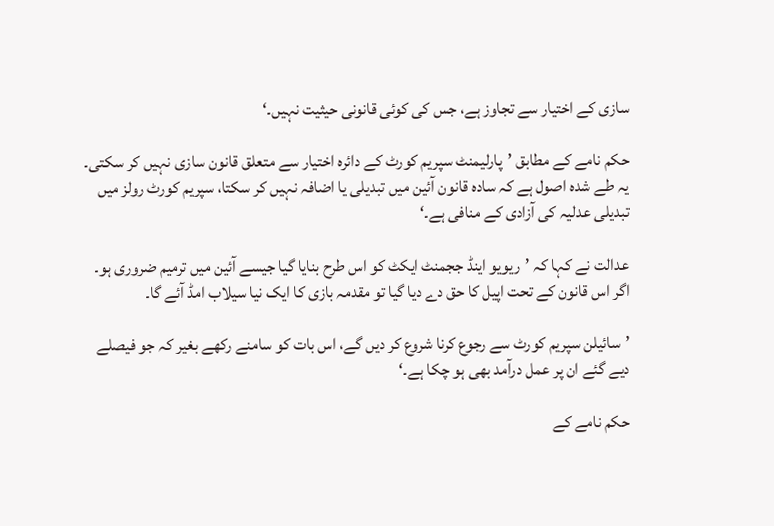سازی کے اختیار سے تجاوز ہے، جس کی کوئی قانونی حیثیت نہیں۔‘

حکم نامے کے مطابق ’پارلیمنٹ سپریم کورٹ کے دائرہ اختیار سے متعلق قانون سازی نہیں کر سکتی۔ یہ طے شدہ اصول ہے کہ سادہ قانون آئین میں تبدیلی یا اضافہ نہیں کر سکتا، سپریم کورٹ رولز میں تبدیلی عدلیہ کی آزادی کے منافی ہے۔‘

عدالت نے کہا کہ ’ریویو اینڈ ججمنٹ ایکٹ کو اس طرح بنایا گیا جیسے آئین میں ترمیم ضروری ہو۔ اگر اس قانون کے تحت اپیل کا حق دے دیا گیا تو مقدمہ بازی کا ایک نیا سیلاب امڈ آئے گا۔

’سائیلن سپریم کورٹ سے رجوع کرنا شروع کر دیں گے، اس بات کو سامنے رکھے بغیر کہ جو فیصلے دیے گئے ان پر عمل درآمد بھی ہو چکا ہے۔‘

حکم نامے کے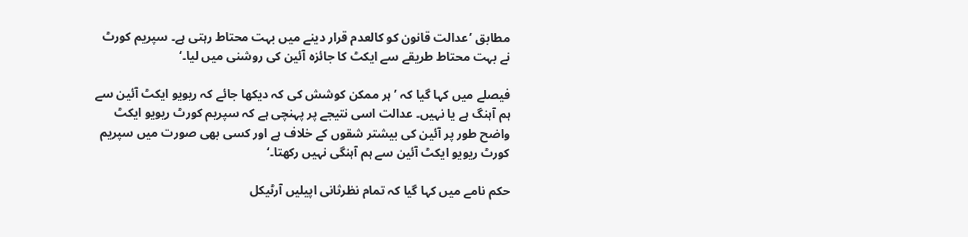مطابق ’عدالت قانون کو کالعدم قرار دینے میں بہت محتاط رہتی ہے۔ سپریم کورٹ نے بہت محتاط طریقے سے ایکٹ کا جائزہ آئین کی روشنی میں لیا۔‘

فیصلے میں کہا گیا کہ ’ہر ممکن کوشش کی کہ دیکھا جائے کہ ریویو ایکٹ آئین سے ہم آہنگ ہے یا نہیں۔ عدالت اسی نتیجے پر پہنچی ہے کہ سپریم کورٹ ریویو ایکٹ واضح طور پر آئین کی بیشتر شقوں کے خلاف ہے اور کسی بھی صورت میں سپریم کورٹ ریویو ایکٹ آئین سے ہم آہنگی نہیں رکھتا۔‘

حکم نامے میں کہا گیا کہ تمام نظرثانی اپیلیں آرٹیکل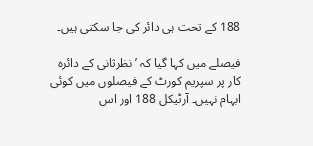188 کے تحت ہی دائر کی جا سکتی ہیں۔

فیصلے میں کہا گیا کہ ’نظرثانی کے دائرہ کار پر سپریم کورٹ کے فیصلوں میں کوئی ابہام نہیں۔ آرٹیکل 188 اور اس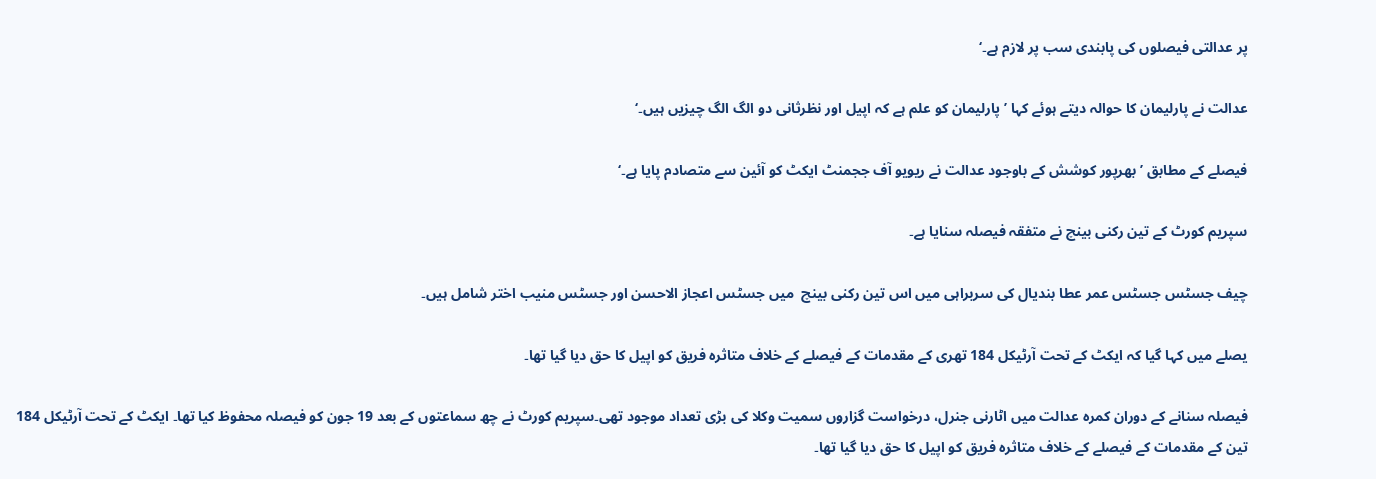پر عدالتی فیصلوں کی پابندی سب پر لازم ہے۔‘

عدالت نے پارلیمان کا حوالہ دیتے ہوئے کہا ’پارلیمان کو علم ہے کہ اپیل اور نظرثانی دو الگ الگ چیزیں ہیں۔‘

فیصلے کے مطابق ’بھرپور کوشش کے باوجود عدالت نے ریویو آف ججمنٹ ایکٹ کو آئین سے متصادم پایا ہے۔‘

سپریم کورٹ کے تین رکنی بینچ نے متفقہ فیصلہ سنایا ہے۔

چیف جسٹس جسٹس عمر عطا بندیال کی سربراہی میں اس تین رکنی بینچ  میں جسٹس اعجاز الاحسن اور جسٹس منیب اختر شامل ہیں۔

یصلے میں کہا گیا کہ ایکٹ کے تحت آرٹیکل 184 تھری کے مقدمات کے فیصلے کے خلاف متاثرہ فریق کو اپیل کا حق دیا گیا تھا۔

فیصلہ سنانے کے دوران کمرہ عدالت میں اٹارنی جنرل، درخواست گزاروں سمیت وکلا کی بڑی تعداد موجود تھی۔سپریم کورٹ نے چھ سماعتوں کے بعد 19 جون کو فیصلہ محفوظ کیا تھا۔ ایکٹ کے تحت آرٹیکل 184 تین کے مقدمات کے فیصلے کے خلاف متاثرہ فریق کو اپیل کا حق دیا گیا تھا۔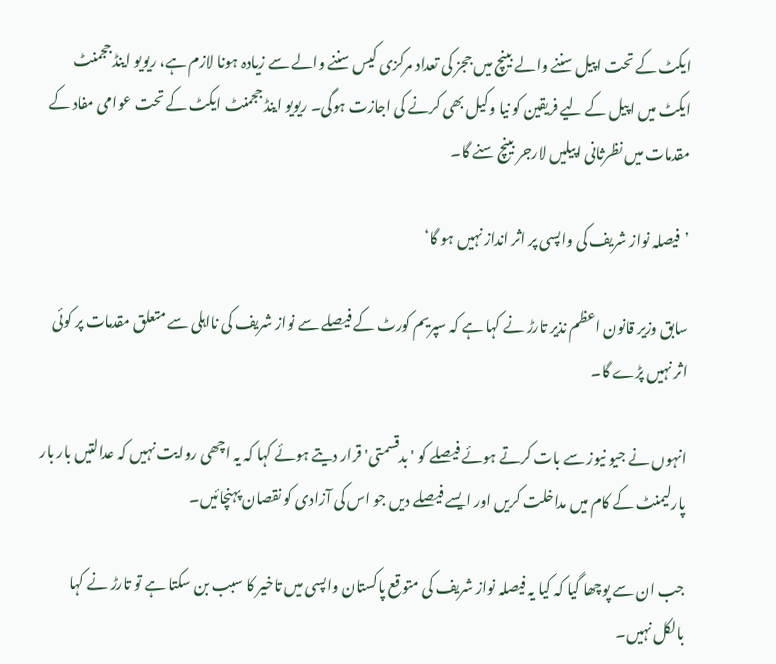ایکٹ کے تحت اپیل سننے والے بینچ میں ججز کی تعداد مرکزی کیس سننے والے سے زیادہ ہونا لازم ہے، ریویو اینڈ ججمنٹ ایکٹ میں اپیل کے لیے فریقین کو نیا وکیل بھی کرنے کی اجازت ہوگی۔ ریویو اینڈ ججمنٹ ایکٹ کے تحت عوامی مفاد کے مقدمات میں نظرثانی اپیلیں لارجر بینچ سنے گا۔

’فیصلہ نواز شریف کی واپسی پر اثر انداز نہیں ہو گا‘

سابق وزیر قانون اعظم نذیر تارڑ نے کہا ہے کہ سپریم کورٹ کے فیصلے سے نواز شریف کی نااہلی سے متعلق مقدمات پر کوئی اثر نہیں پڑے گا۔

انہوں نے جیو نیوز سے بات کرتے ہوئے فیصلے کو 'بدقسمتی' قرار دیتے ہوئے کہا کہ یہ اچھی روایت نہیں کہ عدالتیں بار بار پارلیمنٹ کے کام میں مداخلت کریں اور ایسے فیصلے دیں جو اس کی آزادی کو نقصان پہنچائیں۔

جب ان سے پوچھا گیا کہ کیا یہ فیصلہ نواز شریف کی متوقع پاکستان واپسی میں تاخیر کا سبب بن سکتا ہے تو تارڑ نے کہا بالکل نہیں۔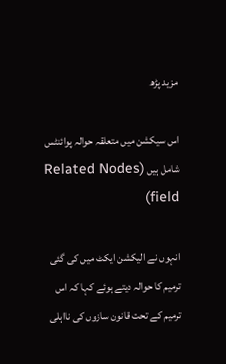مزید پڑھ

اس سیکشن میں متعلقہ حوالہ پوائنٹس شامل ہیں (Related Nodes field)

انہوں نے الیکشن ایکٹ میں کی گئی ترمیم کا حوالہ دیتے ہوئے کہا کہ اس ترمیم کے تحت قانون سازوں کی نااہلی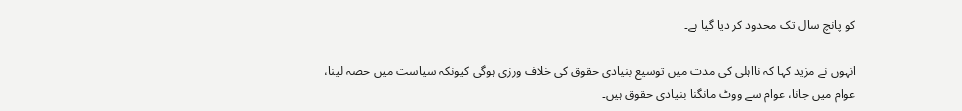کو پانچ سال تک محدود کر دیا گیا ہے۔

انہوں نے مزید کہا کہ نااہلی کی مدت میں توسیع بنیادی حقوق کی خلاف ورزی ہوگی کیونکہ سیاست میں حصہ لینا، عوام میں جانا، عوام سے ووٹ مانگنا بنیادی حقوق ہیں۔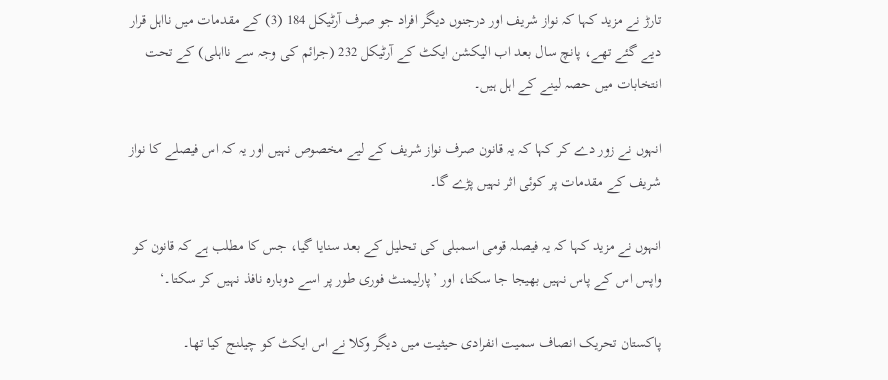تارڑ نے مزید کہا کہ نواز شریف اور درجنوں دیگر افراد جو صرف آرٹیکل 184 (3) کے مقدمات میں نااہل قرار دیے گئے تھے، پانچ سال بعد اب الیکشن ایکٹ کے آرٹیکل 232 (جرائم کی وجہ سے نااہلی) کے تحت انتخابات میں حصہ لینے کے اہل ہیں۔

انہوں نے زور دے کر کہا کہ یہ قانون صرف نواز شریف کے لیے مخصوص نہیں اور یہ کہ اس فیصلے کا نواز شریف کے مقدمات پر کوئی اثر نہیں پڑے گا۔

انہوں نے مزید کہا کہ یہ فیصلہ قومی اسمبلی کی تحلیل کے بعد سنایا گیا، جس کا مطلب ہے کہ قانون کو واپس اس کے پاس نہیں بھیجا جا سکتا، اور ’پارلیمنٹ فوری طور پر اسے دوبارہ نافذ نہیں کر سکتا۔‘

پاکستان تحریک انصاف سمیت انفرادی حیثیت میں دیگر وکلا نے اس ایکٹ کو چیلنج کیا تھا۔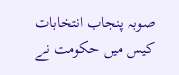صوبہ پنجاب انتخابات کیس میں حکومت نے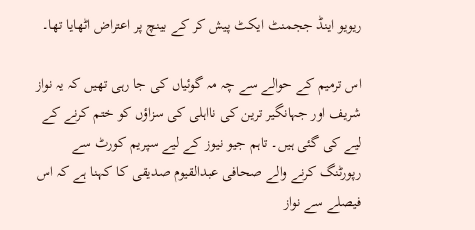ریویو اینڈ ججمنٹ ایکٹ پیش کر کے بینچ پر اعتراض اٹھایا تھا۔

اس ترمیم کے حوالے سے چہ مہ گوئیاں کی جا رہی تھیں کہ یہ نواز شریف اور جہانگیر ترین کی نااہلی کی سزاؤں کو ختم کرنے کے لیے کی گئی ہیں۔ تاہم جیو نیوز کے لیے سپریم کورٹ سے رپورٹنگ کرنے والے صحافی عبدالقیوم صدیقی کا کہنا ہے کہ اس فیصلے سے نواز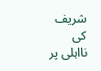شریف کی نااہلی پر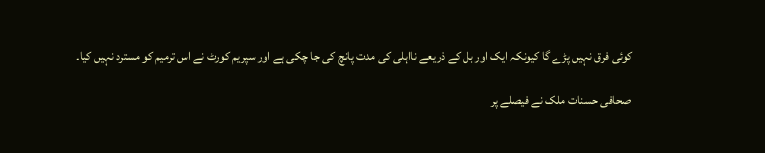کوئی فرق نہیں پڑے گا کیونکہ ایک اور بل کے ذریعے نااہلی کی مدت پانچ کی جا چکی ہے اور سپریم کورٹ نے اس ترمیم کو مسترد نہیں کیا۔

صحافی حسنات ملک نے فیصلے پر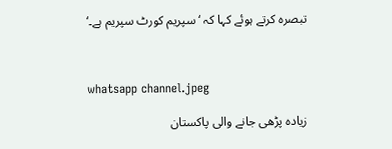تبصرہ کرتے ہوئے کہا کہ ‘سپریم کورٹ سپریم ہے۔‘



whatsapp channel.jpeg

زیادہ پڑھی جانے والی پاکستان